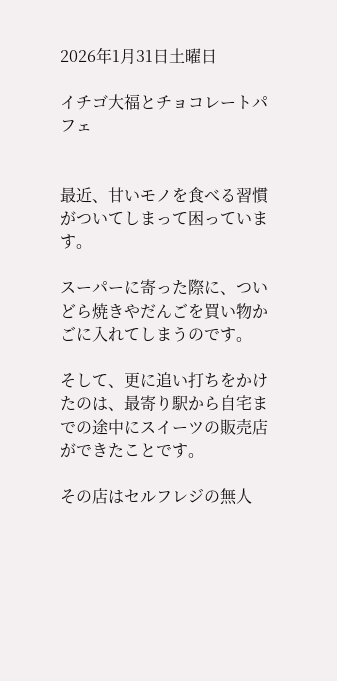2026年1月31日土曜日

イチゴ大福とチョコレートパフェ


最近、甘いモノを食べる習慣がついてしまって困っています。

スーパーに寄った際に、ついどら焼きやだんごを買い物かごに入れてしまうのです。

そして、更に追い打ちをかけたのは、最寄り駅から自宅までの途中にスイーツの販売店ができたことです。

その店はセルフレジの無人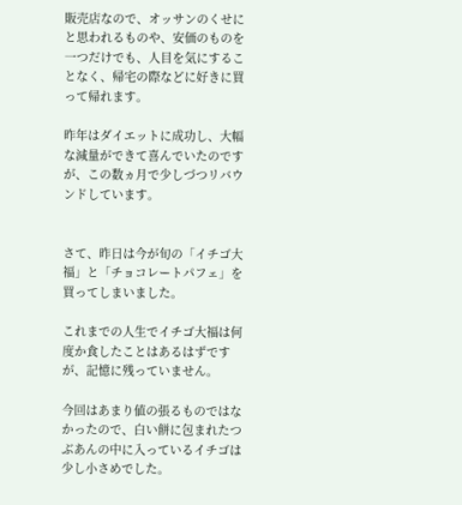販売店なので、オッサンのくせにと思われるものや、安価のものを一つだけでも、人目を気にすることなく、帰宅の際などに好きに買って帰れます。

昨年はダイエットに成功し、大幅な減量ができて喜んでいたのですが、この数ヵ月で少しづつリバウンドしています。


さて、昨日は今が旬の「イチゴ大福」と「チョコレートパフェ」を買ってしまいました。

これまでの人生でイチゴ大福は何度か食したことはあるはずですが、記憶に残っていません。

今回はあまり値の張るものではなかったので、白い餅に包まれたつぶあんの中に入っているイチゴは少し小さめでした。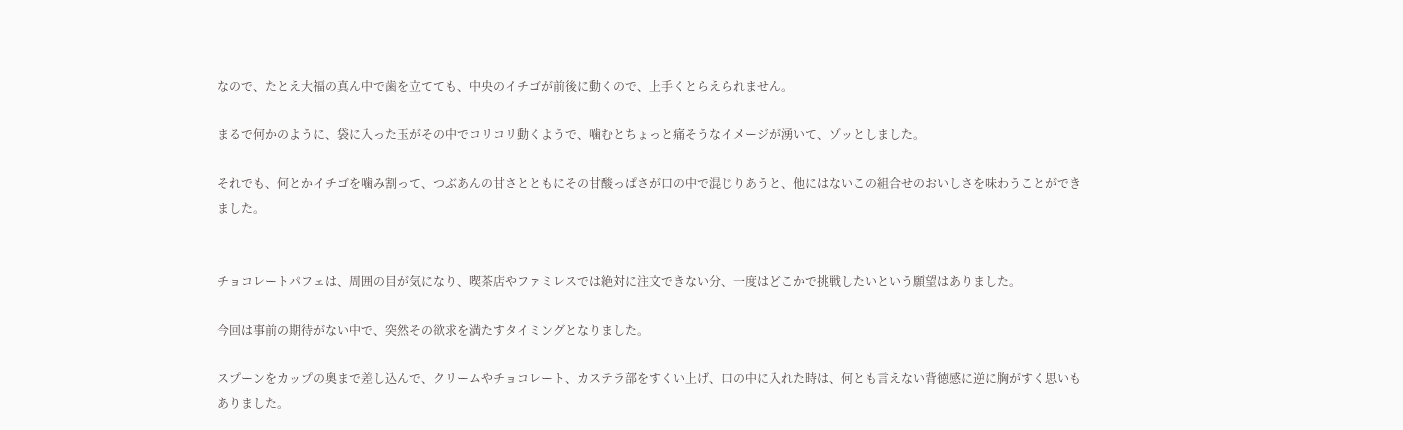なので、たとえ大福の真ん中で歯を立てても、中央のイチゴが前後に動くので、上手くとらえられません。

まるで何かのように、袋に入った玉がその中でコリコリ動くようで、噛むとちょっと痛そうなイメージが湧いて、ゾッとしました。

それでも、何とかイチゴを噛み割って、つぶあんの甘さとともにその甘酸っぱさが口の中で混じりあうと、他にはないこの組合せのおいしさを味わうことができました。


チョコレートパフェは、周囲の目が気になり、喫茶店やファミレスでは絶対に注文できない分、一度はどこかで挑戦したいという願望はありました。

今回は事前の期待がない中で、突然その欲求を満たすタイミングとなりました。

スプーンをカップの奥まで差し込んで、クリームやチョコレート、カステラ部をすくい上げ、口の中に入れた時は、何とも言えない背徳感に逆に胸がすく思いもありました。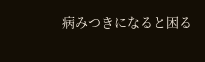病みつきになると困る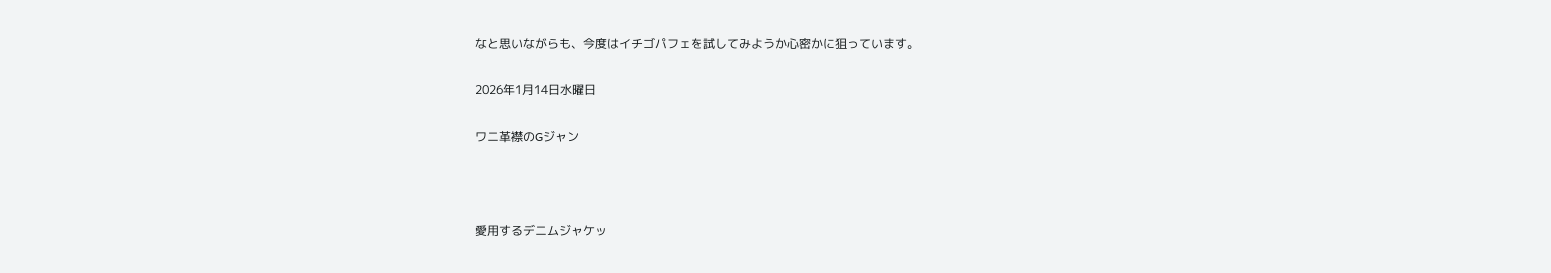なと思いながらも、今度はイチゴパフェを試してみようか心密かに狙っています。

2026年1月14日水曜日

ワニ革襟のGジャン



愛用するデニムジャケッ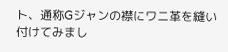ト、通称Gジャンの襟にワニ革を縫い付けてみまし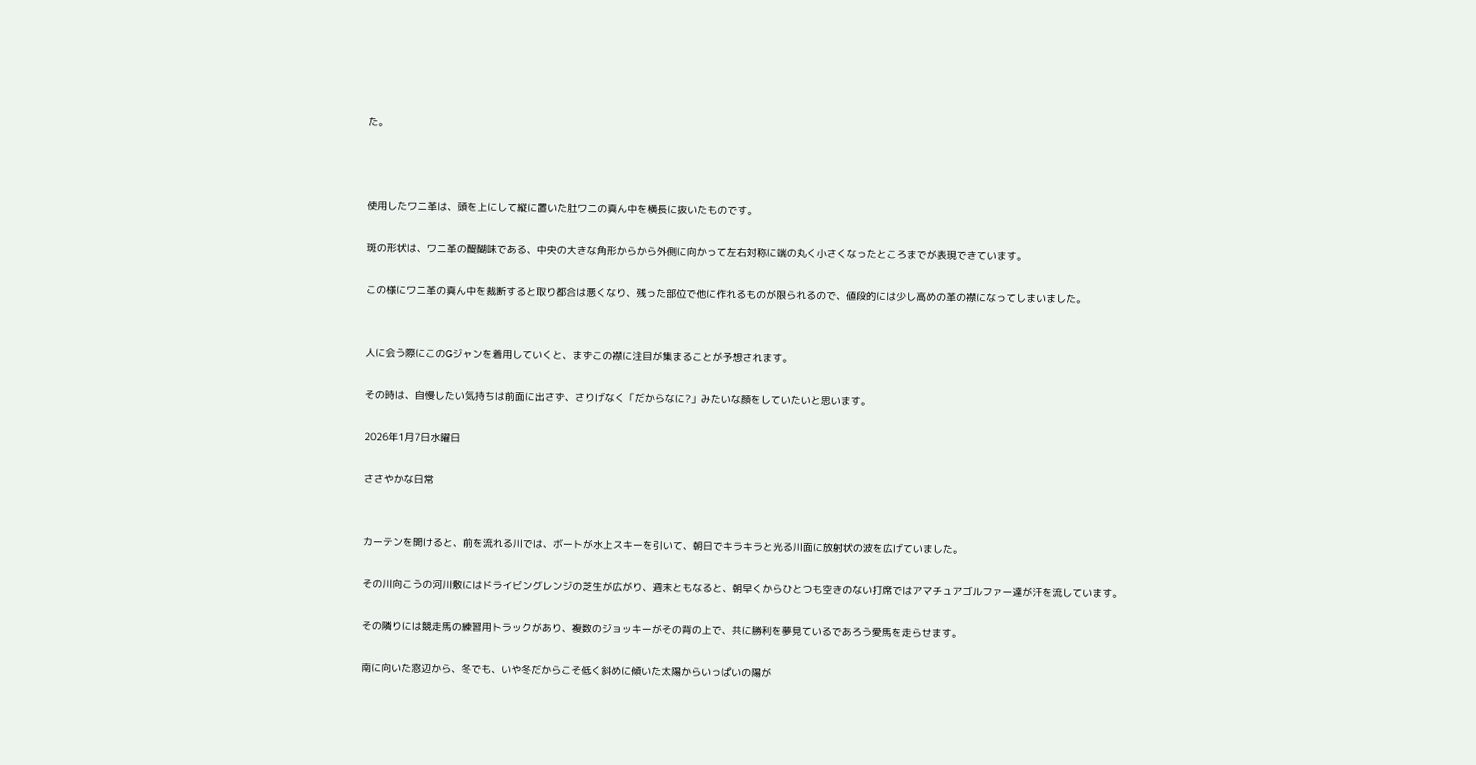た。



使用したワニ革は、頭を上にして縦に置いた肚ワニの真ん中を横長に抜いたものです。

斑の形状は、ワニ革の醍醐味である、中央の大きな角形からから外側に向かって左右対称に端の丸く小さくなったところまでが表現できています。

この様にワニ革の真ん中を裁断すると取り都合は悪くなり、残った部位で他に作れるものが限られるので、値段的には少し高めの革の襟になってしまいました。


人に会う際にこのGジャンを着用していくと、まずこの襟に注目が集まることが予想されます。

その時は、自慢したい気持ちは前面に出さず、さりげなく「だからなに?」みたいな顔をしていたいと思います。

2026年1月7日水曜日

ささやかな日常


カーテンを開けると、前を流れる川では、ボートが水上スキーを引いて、朝日でキラキラと光る川面に放射状の波を広げていました。

その川向こうの河川敷にはドライビングレンジの芝生が広がり、週末ともなると、朝早くからひとつも空きのない打席ではアマチュアゴルファー達が汗を流しています。

その隣りには競走馬の練習用トラックがあり、複数のジョッキーがその背の上で、共に勝利を夢見ているであろう愛馬を走らせます。

南に向いた窓辺から、冬でも、いや冬だからこそ低く斜めに傾いた太陽からいっぱいの陽が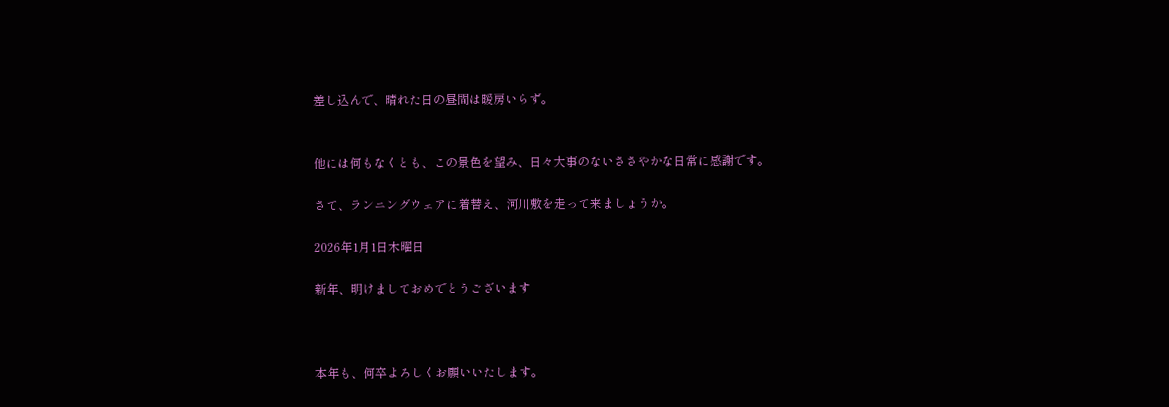差し込んで、晴れた日の昼間は暖房いらず。


他には何もなくとも、この景色を望み、日々大事のないささやかな日常に感謝です。

さて、ランニングウェアに着替え、河川敷を走って来ましょうか。

2026年1月1日木曜日

新年、明けましておめでとうございます



本年も、何卒よろしくお願いいたします。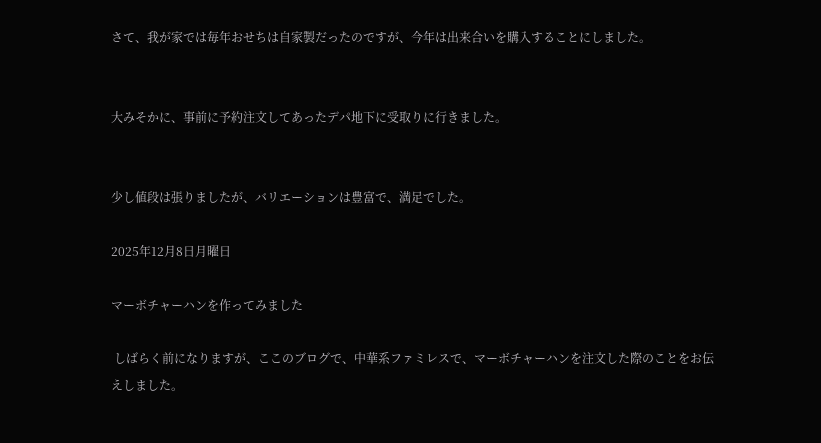さて、我が家では毎年おせちは自家製だったのですが、今年は出来合いを購入することにしました。


大みそかに、事前に予約注文してあったデパ地下に受取りに行きました。


少し値段は張りましたが、バリエーションは豊富で、満足でした。

2025年12月8日月曜日

マーボチャーハンを作ってみました

 しばらく前になりますが、ここのブログで、中華系ファミレスで、マーボチャーハンを注文した際のことをお伝えしました。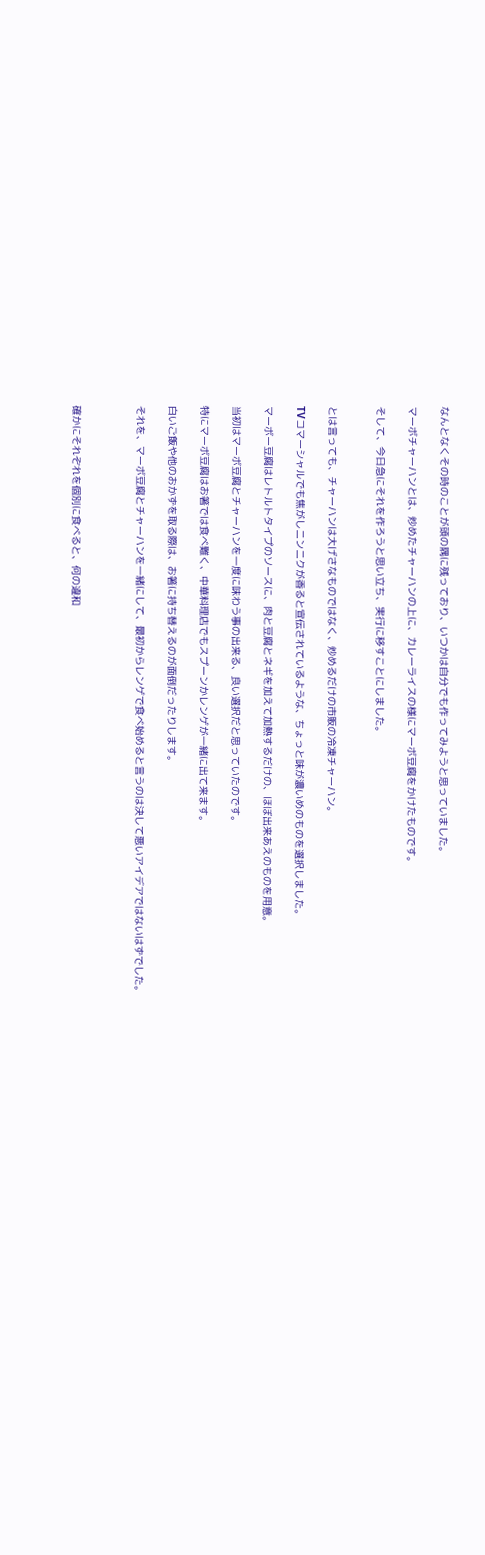なんとなくその時のことが頭の隅に残っており、いつかは自分でも作ってみようと思っていました。

マーボチャーハンとは、炒めたチャーハンの上に、カレーライスの様にマーボ豆腐をかけたものです。

そして、今日急にそれを作ろうと思い立ち、実行に移すことにしました。


とは言っても、チャーハンは大げさなものではなく、炒めるだけの市販の冷凍チャーハン。

TVコマーシャルでも焦がしニンニクが香ると宣伝されているような、ちょっと味が濃いめのものを選択しました。

マーボー豆腐はレトルトタイプのソースに、肉と豆腐とネギを加えて加熱するだけの、ほぼ出来あえのものを用意。

当初はマーボ豆腐とチャーハンを一度に味わう事の出来る、良い選択だと思っていたのです。

特にマーボ豆腐はお箸では食べ難く、中華料理店でもスプーンかレンゲが一緒に出て来ます。

白いご飯や他のおかずを取る際は、お箸に持ち替えるのが面倒だったりします。

それを、マーボ豆腐とチャーハンを一緒にして、最初からレンゲで食べ始めると言うのは決して悪いアイデアではないはずでした。



確かにそれぞれを個別に食べると、何の違和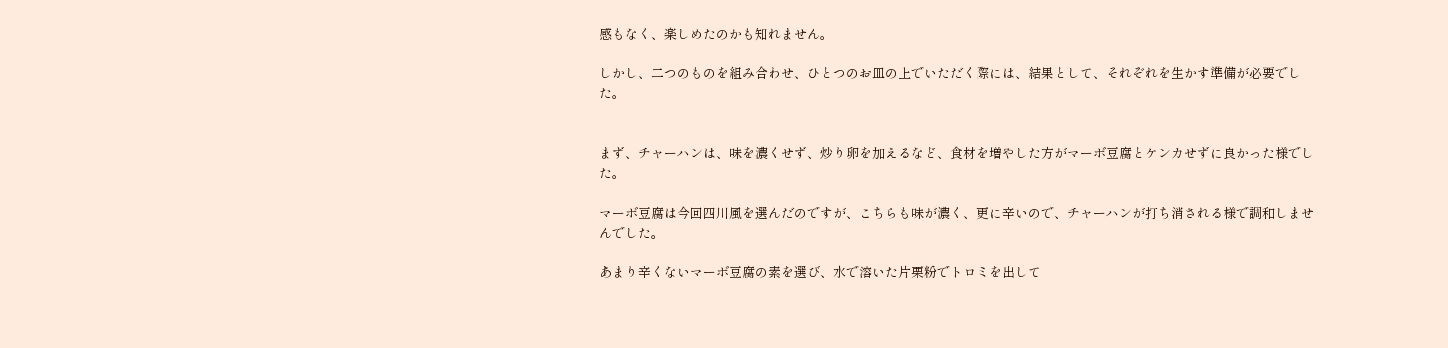感もなく、楽しめたのかも知れません。

しかし、二つのものを組み合わせ、ひとつのお皿の上でいただく際には、結果として、それぞれを生かす準備が必要でした。


まず、チャーハンは、味を濃くせず、炒り卵を加えるなど、食材を増やした方がマーボ豆腐とケンカせずに良かった様でした。

マーボ豆腐は今回四川風を選んだのですが、こちらも味が濃く、更に辛いので、チャーハンが打ち消される様で調和しませんでした。

あまり辛くないマーボ豆腐の素を選び、水で溶いた片栗粉でトロミを出して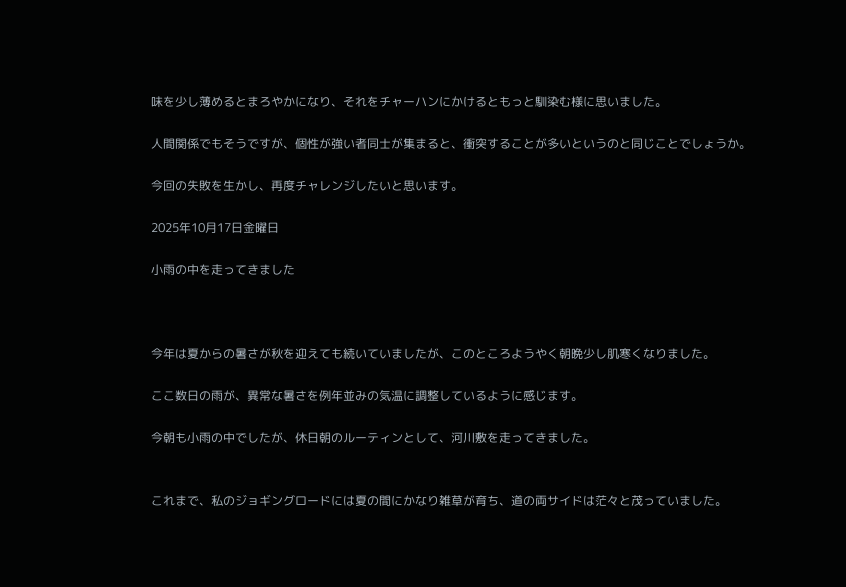味を少し薄めるとまろやかになり、それをチャーハンにかけるともっと馴染む様に思いました。

人間関係でもそうですが、個性が強い者同士が集まると、衝突することが多いというのと同じことでしょうか。

今回の失敗を生かし、再度チャレンジしたいと思います。

2025年10月17日金曜日

小雨の中を走ってきました



今年は夏からの暑さが秋を迎えても続いていましたが、このところようやく朝晩少し肌寒くなりました。

ここ数日の雨が、異常な暑さを例年並みの気温に調整しているように感じます。

今朝も小雨の中でしたが、休日朝のルーティンとして、河川敷を走ってきました。


これまで、私のジョギングロードには夏の間にかなり雑草が育ち、道の両サイドは茫々と茂っていました。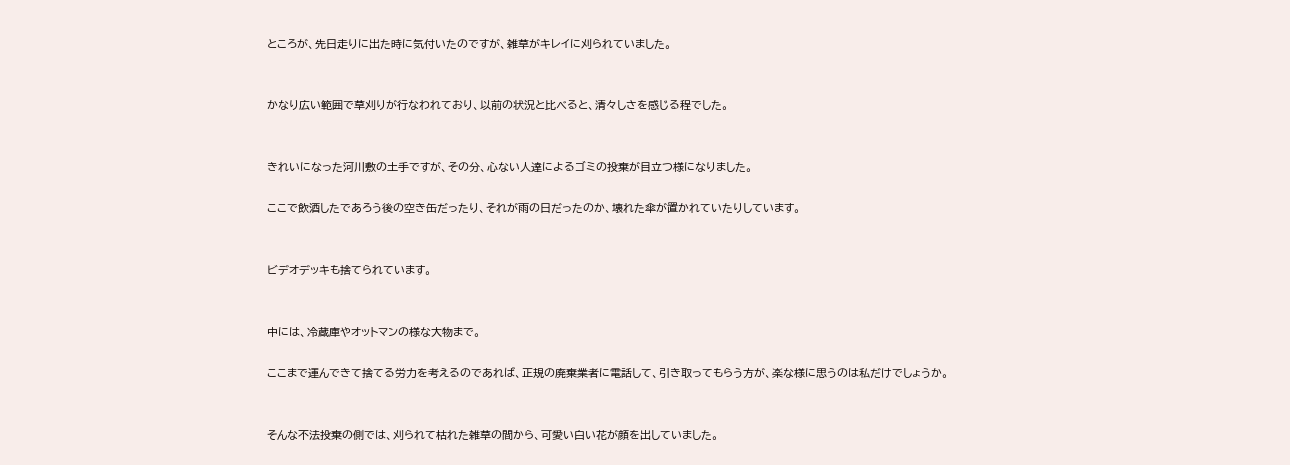ところが、先日走りに出た時に気付いたのですが、雑草がキレイに刈られていました。


かなり広い範囲で草刈りが行なわれており、以前の状況と比べると、清々しさを感じる程でした。


きれいになった河川敷の土手ですが、その分、心ない人達によるゴミの投棄が目立つ様になりました。

ここで飲酒したであろう後の空き缶だったり、それが雨の日だったのか、壊れた傘が置かれていたりしています。


ビデオデッキも捨てられています。


中には、冷蔵庫やオットマンの様な大物まで。

ここまで運んできて捨てる労力を考えるのであれば、正規の廃棄業者に電話して、引き取ってもらう方が、楽な様に思うのは私だけでしょうか。


そんな不法投棄の側では、刈られて枯れた雑草の間から、可愛い白い花が顔を出していました。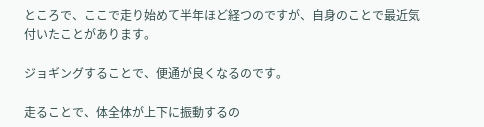ところで、ここで走り始めて半年ほど経つのですが、自身のことで最近気付いたことがあります。

ジョギングすることで、便通が良くなるのです。

走ることで、体全体が上下に振動するの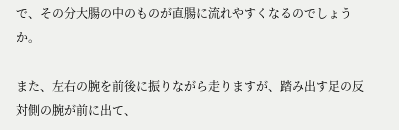で、その分大腸の中のものが直腸に流れやすくなるのでしょうか。

また、左右の腕を前後に振りながら走りますが、踏み出す足の反対側の腕が前に出て、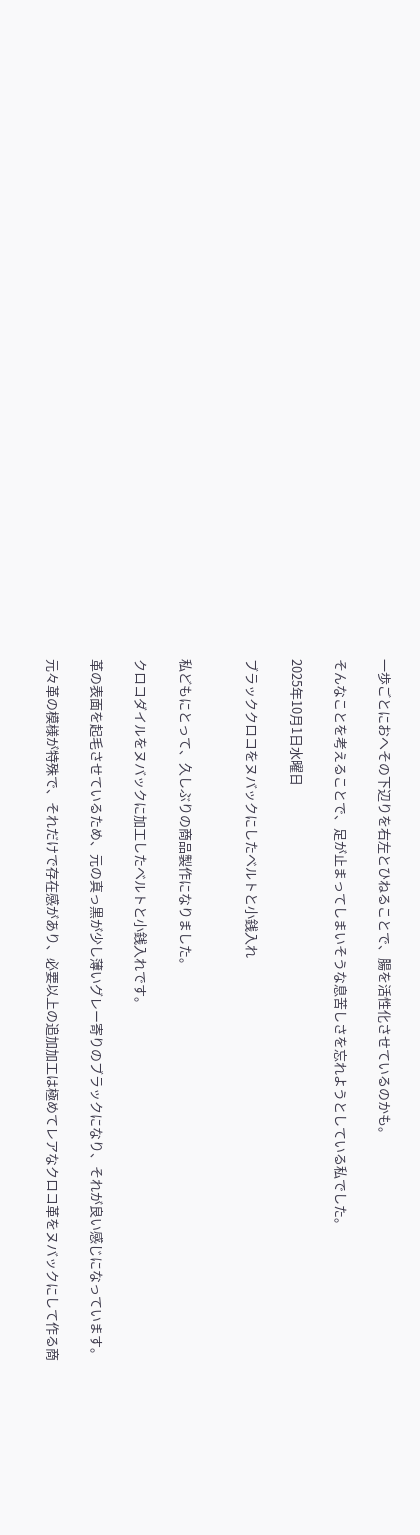一歩ごとにおへその下辺りを右左とひねることで、腸を活性化させているのかも。

そんなことを考えることで、足が止まってしまいそうな息苦しさを忘れようとしている私でした。

2025年10月1日水曜日

ブラッククロコをヌバックにしたベルトと小銭入れ


私どもにとって、久しぶりの商品製作になりました。

クロコダイルをヌバックに加工したベルトと小銭入れです。

革の表面を起毛させているため、元の真っ黒が少し薄いグレー寄りのブラックになり、それが良い感じになっています。

元々革の模様が特殊で、それだけで存在感があり、必要以上の追加加工は極めてレアなクロコ革をヌバックにして作る商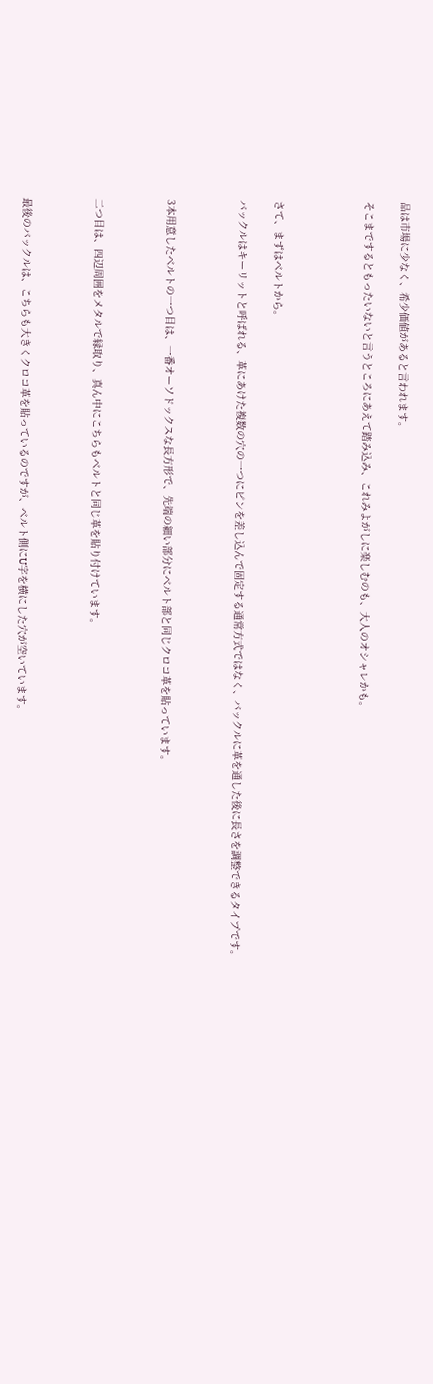品は市場に少なく、希少価値があると言われます。

そこまでするともったいないと言うところにあえて踏み込み、これみよがしに楽しむのも、大人のオシャレかも。




さて、まずはベルトから。

バックルはキーリットと呼ばれる、革にあけた複数の穴の一つにピンを差し込んで固定する通常方式ではなく、バックルに革を通した後に長さを調整できるタイプです。



3本用意したベルトの一つ目は、一番オーソドックスな長方形で、先端の細い部分にベルト部と同じクロコ革を貼っています。



二つ目は、四辺周囲をメタルで縁取り、真ん中にこちらもベルトと同じ革を貼り付けています。



最後のバックルは、こちらも大きくクロコ革を貼っているのですが、ベルト側にU字を横にした穴が空いています。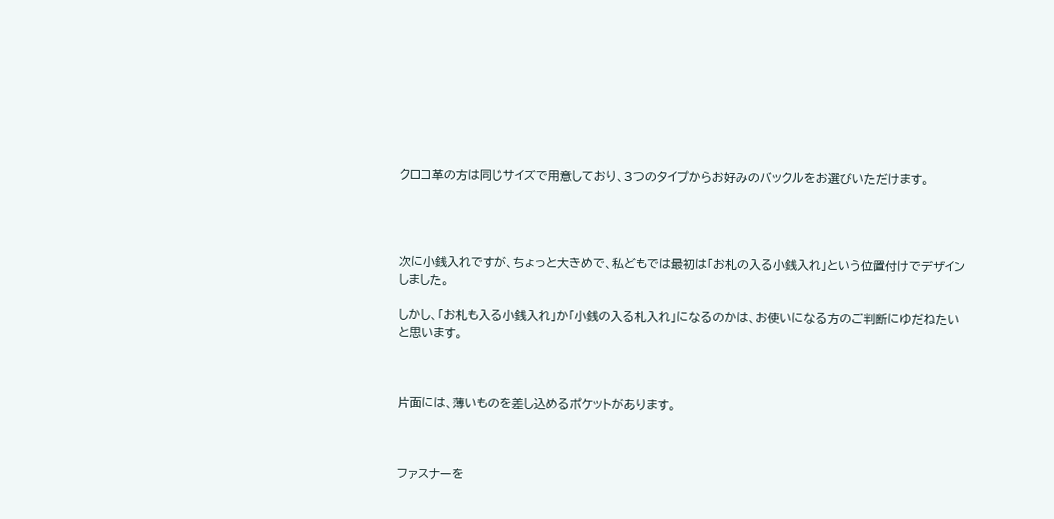クロコ革の方は同じサイズで用意しており、3つのタイプからお好みのバックルをお選びいただけます。




次に小銭入れですが、ちょっと大きめで、私どもでは最初は「お札の入る小銭入れ」という位置付けでデザインしました。

しかし、「お札も入る小銭入れ」か「小銭の入る札入れ」になるのかは、お使いになる方のご判断にゆだねたいと思います。



片面には、薄いものを差し込めるポケットがあります。



ファスナーを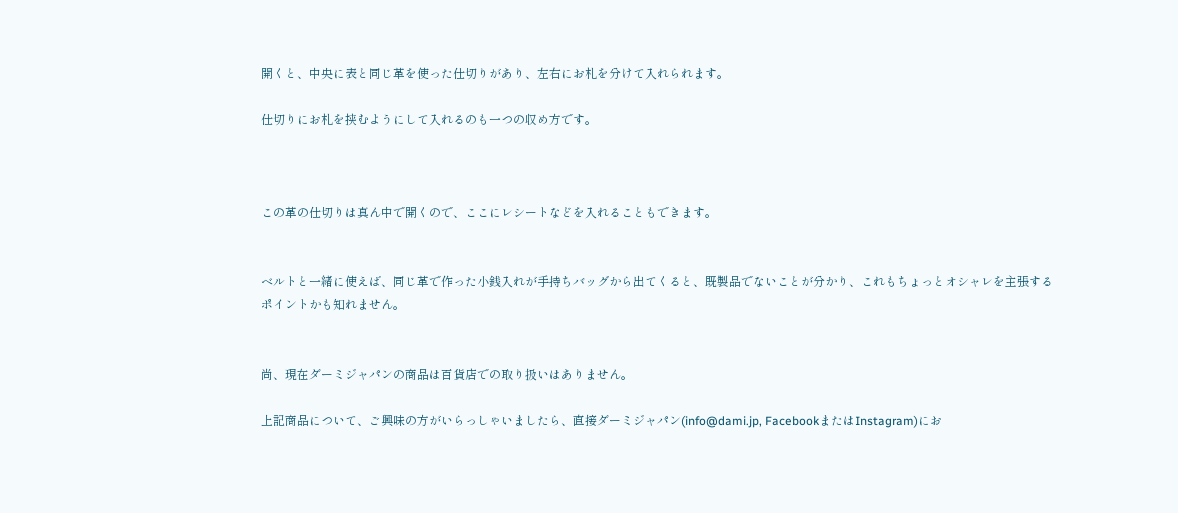開くと、中央に表と同じ革を使った仕切りがあり、左右にお札を分けて入れられます。

仕切りにお札を挟むようにして入れるのも一つの収め方です。



この革の仕切りは真ん中で開くので、ここにレシートなどを入れることもできます。


ベルトと一緒に使えば、同じ革で作った小銭入れが手持ちバッグから出てくると、既製品でないことが分かり、これもちょっとオシャレを主張するポイントかも知れません。


尚、現在ダーミジャパンの商品は百貨店での取り扱いはありません。

上記商品について、ご興味の方がいらっしゃいましたら、直接ダーミジャパン(info@dami.jp, FacebookまたはInstagram)にお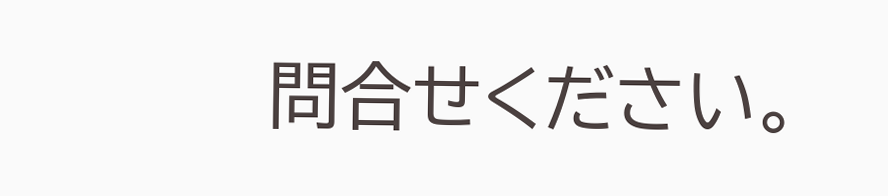問合せください。